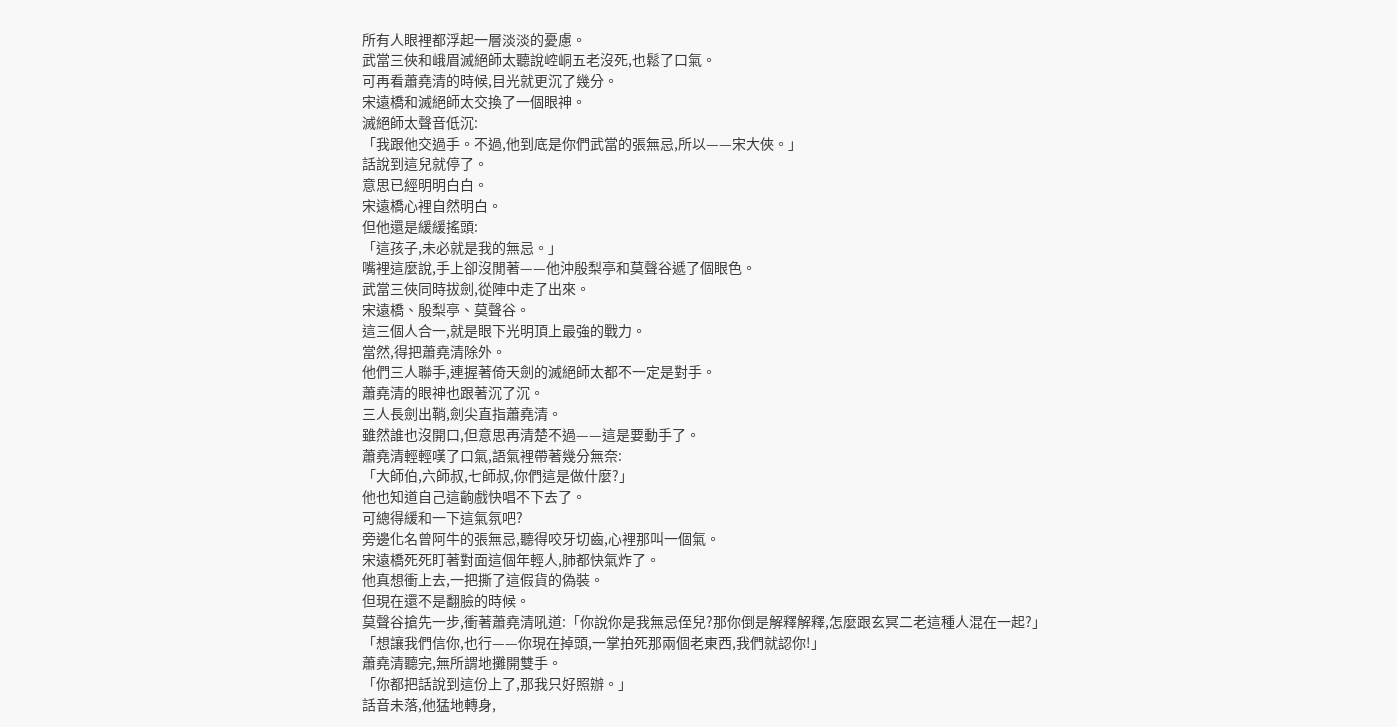所有人眼裡都浮起一層淡淡的憂慮。
武當三俠和峨眉滅絕師太聽說崆峒五老沒死,也鬆了口氣。
可再看蕭堯清的時候,目光就更沉了幾分。
宋遠橋和滅絕師太交換了一個眼神。
滅絕師太聲音低沉:
「我跟他交過手。不過,他到底是你們武當的張無忌,所以——宋大俠。」
話說到這兒就停了。
意思已經明明白白。
宋遠橋心裡自然明白。
但他還是緩緩搖頭:
「這孩子,未必就是我的無忌。」
嘴裡這麼說,手上卻沒閒著——他沖殷梨亭和莫聲谷遞了個眼色。
武當三俠同時拔劍,從陣中走了出來。
宋遠橋、殷梨亭、莫聲谷。
這三個人合一,就是眼下光明頂上最強的戰力。
當然,得把蕭堯清除外。
他們三人聯手,連握著倚天劍的滅絕師太都不一定是對手。
蕭堯清的眼神也跟著沉了沉。
三人長劍出鞘,劍尖直指蕭堯清。
雖然誰也沒開口,但意思再清楚不過——這是要動手了。
蕭堯清輕輕嘆了口氣,語氣裡帶著幾分無奈:
「大師伯,六師叔,七師叔,你們這是做什麼?」
他也知道自己這齣戲快唱不下去了。
可總得緩和一下這氣氛吧?
旁邊化名曾阿牛的張無忌,聽得咬牙切齒,心裡那叫一個氣。
宋遠橋死死盯著對面這個年輕人,肺都快氣炸了。
他真想衝上去,一把撕了這假貨的偽裝。
但現在還不是翻臉的時候。
莫聲谷搶先一步,衝著蕭堯清吼道:「你說你是我無忌侄兒?那你倒是解釋解釋,怎麼跟玄冥二老這種人混在一起?」
「想讓我們信你,也行——你現在掉頭,一掌拍死那兩個老東西,我們就認你!」
蕭堯清聽完,無所謂地攤開雙手。
「你都把話說到這份上了,那我只好照辦。」
話音未落,他猛地轉身,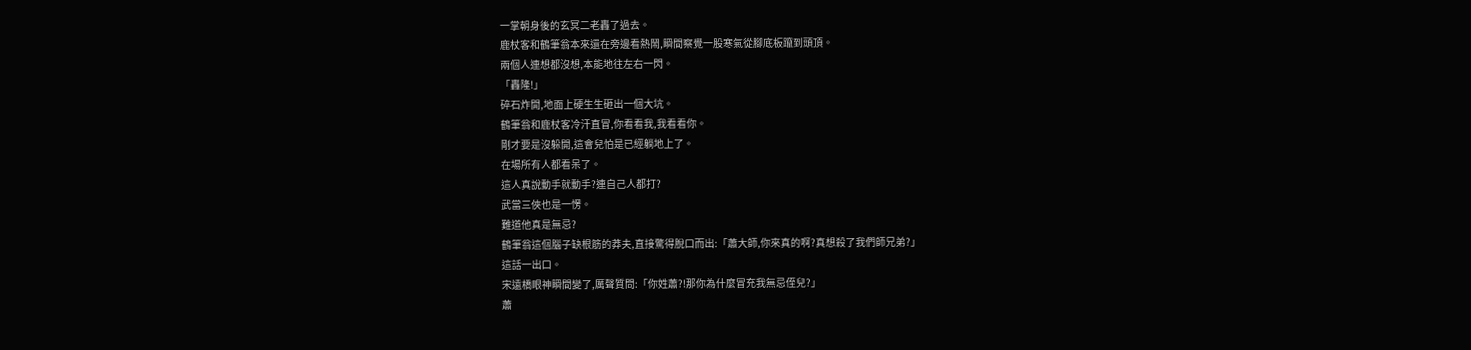一掌朝身後的玄冥二老轟了過去。
鹿杖客和鶴筆翁本來還在旁邊看熱鬧,瞬間察覺一股寒氣從腳底板躥到頭頂。
兩個人連想都沒想,本能地往左右一閃。
「轟隆!」
碎石炸開,地面上硬生生砸出一個大坑。
鶴筆翁和鹿杖客冷汗直冒,你看看我,我看看你。
剛才要是沒躲開,這會兒怕是已經躺地上了。
在場所有人都看呆了。
這人真說動手就動手?連自己人都打?
武當三俠也是一愣。
難道他真是無忌?
鶴筆翁這個腦子缺根筋的莽夫,直接驚得脫口而出:「蕭大師,你來真的啊?真想殺了我們師兄弟?」
這話一出口。
宋遠橋眼神瞬間變了,厲聲質問:「你姓蕭?!那你為什麼冒充我無忌侄兒?」
蕭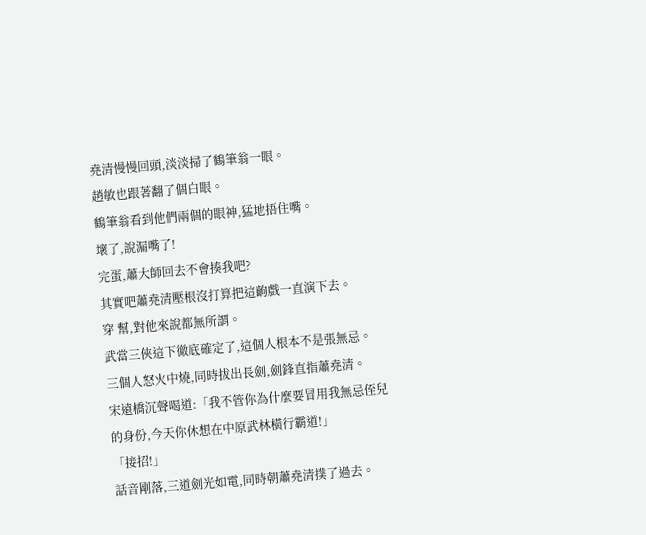堯清慢慢回頭,淡淡掃了鶴筆翁一眼。
趙敏也跟著翻了個白眼。
鶴筆翁看到他們兩個的眼神,猛地捂住嘴。
壞了,說漏嘴了!
完蛋,蕭大師回去不會揍我吧?
其實吧蕭堯清壓根沒打算把這齣戲一直演下去。
穿 幫,對他來說都無所謂。
武當三俠這下徹底確定了,這個人根本不是張無忌。
三個人怒火中燒,同時拔出長劍,劍鋒直指蕭堯清。
宋遠橋沉聲喝道:「我不管你為什麼要冒用我無忌侄兒的身份,今天你休想在中原武林橫行霸道!」
「接招!」
話音剛落,三道劍光如電,同時朝蕭堯清撲了過去。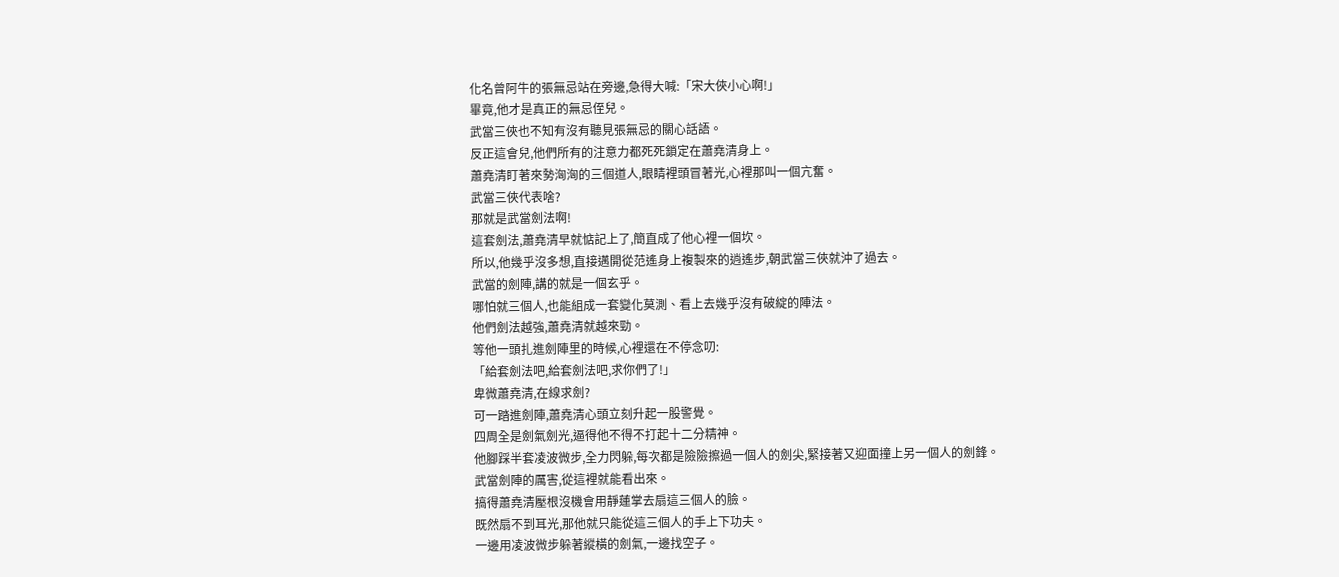化名曾阿牛的張無忌站在旁邊,急得大喊:「宋大俠小心啊!」
畢竟,他才是真正的無忌侄兒。
武當三俠也不知有沒有聽見張無忌的關心話語。
反正這會兒,他們所有的注意力都死死鎖定在蕭堯清身上。
蕭堯清盯著來勢洶洶的三個道人,眼睛裡頭冒著光,心裡那叫一個亢奮。
武當三俠代表啥?
那就是武當劍法啊!
這套劍法,蕭堯清早就惦記上了,簡直成了他心裡一個坎。
所以,他幾乎沒多想,直接邁開從范遙身上複製來的逍遙步,朝武當三俠就沖了過去。
武當的劍陣,講的就是一個玄乎。
哪怕就三個人,也能組成一套變化莫測、看上去幾乎沒有破綻的陣法。
他們劍法越強,蕭堯清就越來勁。
等他一頭扎進劍陣里的時候,心裡還在不停念叨:
「給套劍法吧,給套劍法吧,求你們了!」
卑微蕭堯清,在線求劍?
可一踏進劍陣,蕭堯清心頭立刻升起一股警覺。
四周全是劍氣劍光,逼得他不得不打起十二分精神。
他腳踩半套凌波微步,全力閃躲,每次都是險險擦過一個人的劍尖,緊接著又迎面撞上另一個人的劍鋒。
武當劍陣的厲害,從這裡就能看出來。
搞得蕭堯清壓根沒機會用靜蓮掌去扇這三個人的臉。
既然扇不到耳光,那他就只能從這三個人的手上下功夫。
一邊用凌波微步躲著縱橫的劍氣,一邊找空子。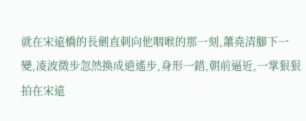就在宋遠橋的長劍直刺向他咽喉的那一刻,蕭堯清腳下一變,凌波微步忽然換成逍遙步,身形一錯,朝前逼近,一掌狠狠拍在宋遠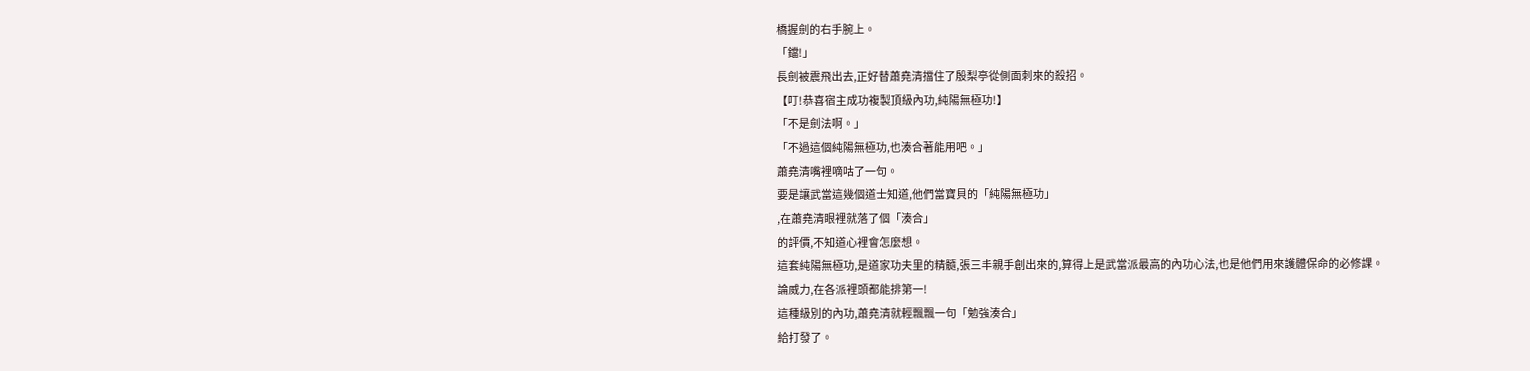橋握劍的右手腕上。
「鐺!」
長劍被震飛出去,正好替蕭堯清擋住了殷梨亭從側面刺來的殺招。
【叮!恭喜宿主成功複製頂級內功,純陽無極功!】
「不是劍法啊。」
「不過這個純陽無極功,也湊合著能用吧。」
蕭堯清嘴裡嘀咕了一句。
要是讓武當這幾個道士知道,他們當寶貝的「純陽無極功」
,在蕭堯清眼裡就落了個「湊合」
的評價,不知道心裡會怎麼想。
這套純陽無極功,是道家功夫里的精髓,張三丰親手創出來的,算得上是武當派最高的內功心法,也是他們用來護體保命的必修課。
論威力,在各派裡頭都能排第一!
這種級別的內功,蕭堯清就輕飄飄一句「勉強湊合」
給打發了。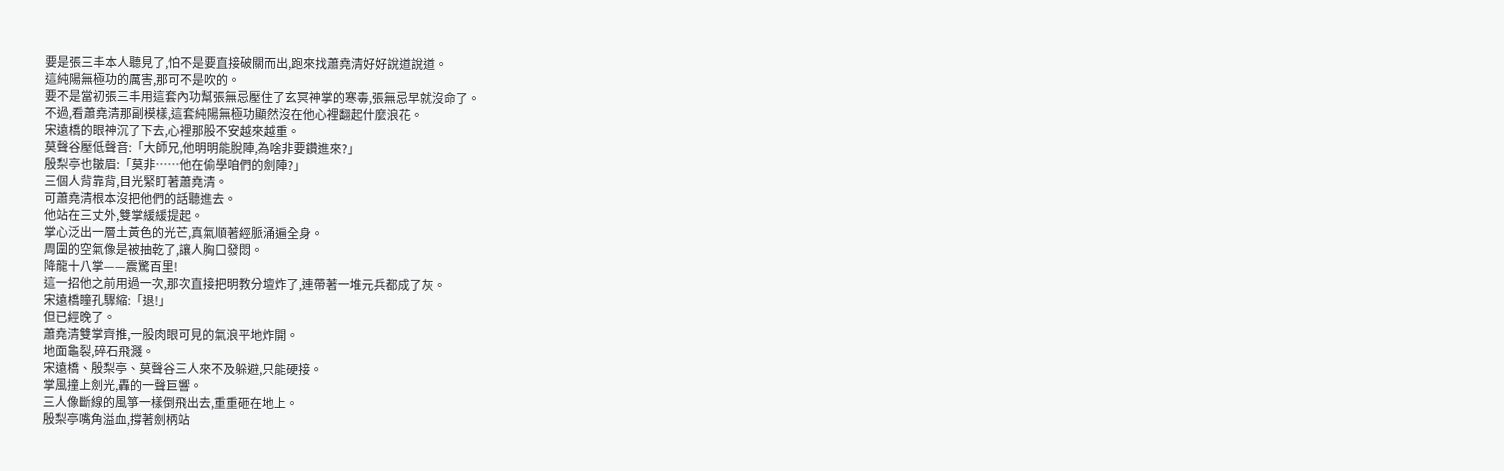要是張三丰本人聽見了,怕不是要直接破關而出,跑來找蕭堯清好好說道說道。
這純陽無極功的厲害,那可不是吹的。
要不是當初張三丰用這套內功幫張無忌壓住了玄冥神掌的寒毒,張無忌早就沒命了。
不過,看蕭堯清那副模樣,這套純陽無極功顯然沒在他心裡翻起什麼浪花。
宋遠橋的眼神沉了下去,心裡那股不安越來越重。
莫聲谷壓低聲音:「大師兄,他明明能脫陣,為啥非要鑽進來?」
殷梨亭也皺眉:「莫非……他在偷學咱們的劍陣?」
三個人背靠背,目光緊盯著蕭堯清。
可蕭堯清根本沒把他們的話聽進去。
他站在三丈外,雙掌緩緩提起。
掌心泛出一層土黃色的光芒,真氣順著經脈涌遍全身。
周圍的空氣像是被抽乾了,讓人胸口發悶。
降龍十八掌——震驚百里!
這一招他之前用過一次,那次直接把明教分壇炸了,連帶著一堆元兵都成了灰。
宋遠橋瞳孔驟縮:「退!」
但已經晚了。
蕭堯清雙掌齊推,一股肉眼可見的氣浪平地炸開。
地面龜裂,碎石飛濺。
宋遠橋、殷梨亭、莫聲谷三人來不及躲避,只能硬接。
掌風撞上劍光,轟的一聲巨響。
三人像斷線的風箏一樣倒飛出去,重重砸在地上。
殷梨亭嘴角溢血,撐著劍柄站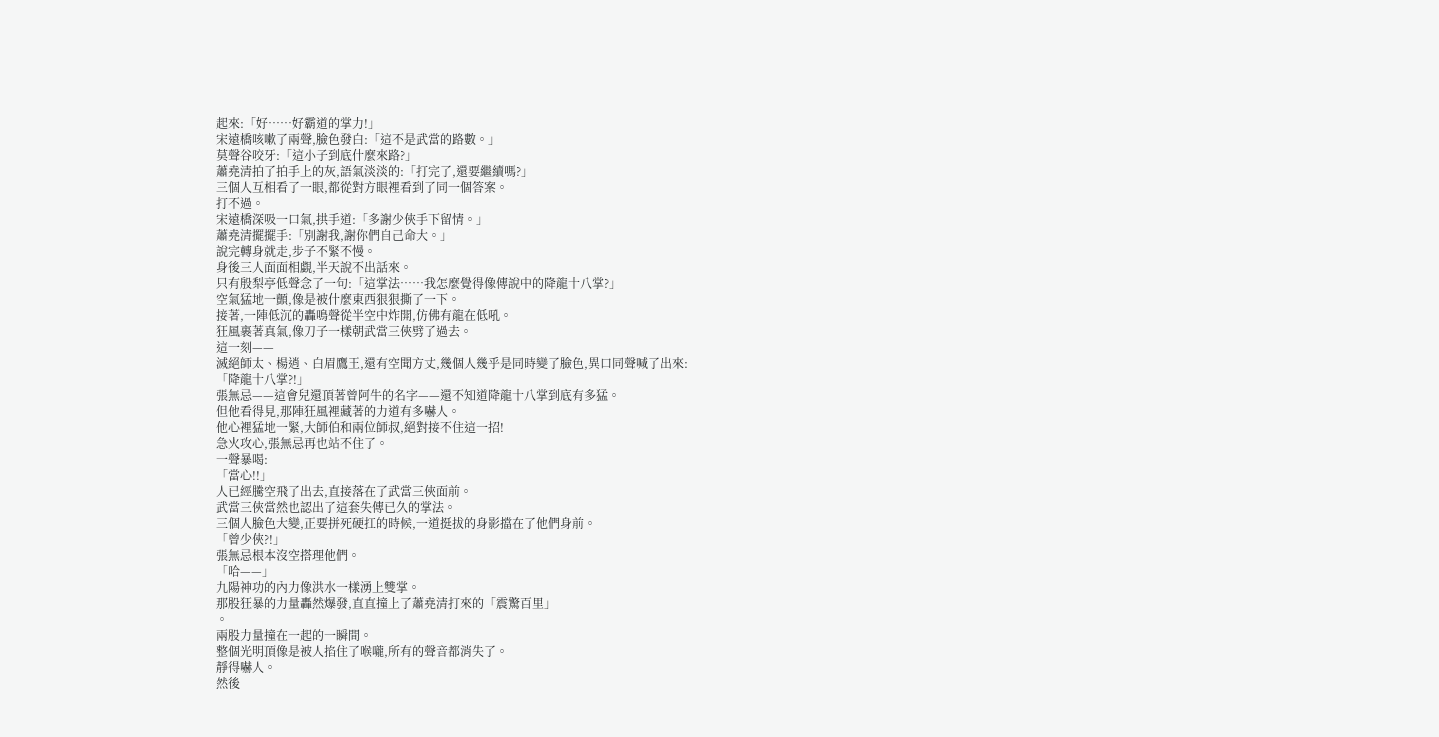起來:「好……好霸道的掌力!」
宋遠橋咳嗽了兩聲,臉色發白:「這不是武當的路數。」
莫聲谷咬牙:「這小子到底什麼來路?」
蕭堯清拍了拍手上的灰,語氣淡淡的:「打完了,還要繼續嗎?」
三個人互相看了一眼,都從對方眼裡看到了同一個答案。
打不過。
宋遠橋深吸一口氣,拱手道:「多謝少俠手下留情。」
蕭堯清擺擺手:「別謝我,謝你們自己命大。」
說完轉身就走,步子不緊不慢。
身後三人面面相覷,半天說不出話來。
只有殷梨亭低聲念了一句:「這掌法……我怎麼覺得像傳說中的降龍十八掌?」
空氣猛地一顫,像是被什麼東西狠狠撕了一下。
接著,一陣低沉的轟鳴聲從半空中炸開,仿佛有龍在低吼。
狂風裹著真氣,像刀子一樣朝武當三俠劈了過去。
這一刻——
滅絕師太、楊逍、白眉鷹王,還有空聞方丈,幾個人幾乎是同時變了臉色,異口同聲喊了出來:
「降龍十八掌?!」
張無忌——這會兒還頂著曾阿牛的名字——還不知道降龍十八掌到底有多猛。
但他看得見,那陣狂風裡藏著的力道有多嚇人。
他心裡猛地一緊,大師伯和兩位師叔,絕對接不住這一招!
急火攻心,張無忌再也站不住了。
一聲暴喝:
「當心!!」
人已經騰空飛了出去,直接落在了武當三俠面前。
武當三俠當然也認出了這套失傳已久的掌法。
三個人臉色大變,正要拼死硬扛的時候,一道挺拔的身影擋在了他們身前。
「曾少俠?!」
張無忌根本沒空搭理他們。
「哈——」
九陽神功的內力像洪水一樣湧上雙掌。
那股狂暴的力量轟然爆發,直直撞上了蕭堯清打來的「震驚百里」
。
兩股力量撞在一起的一瞬間。
整個光明頂像是被人掐住了喉嚨,所有的聲音都消失了。
靜得嚇人。
然後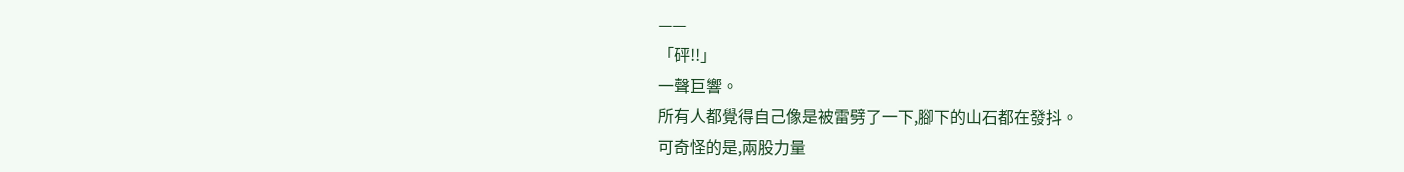——
「砰!!」
一聲巨響。
所有人都覺得自己像是被雷劈了一下,腳下的山石都在發抖。
可奇怪的是,兩股力量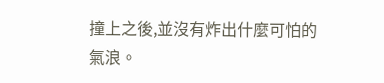撞上之後,並沒有炸出什麼可怕的氣浪。